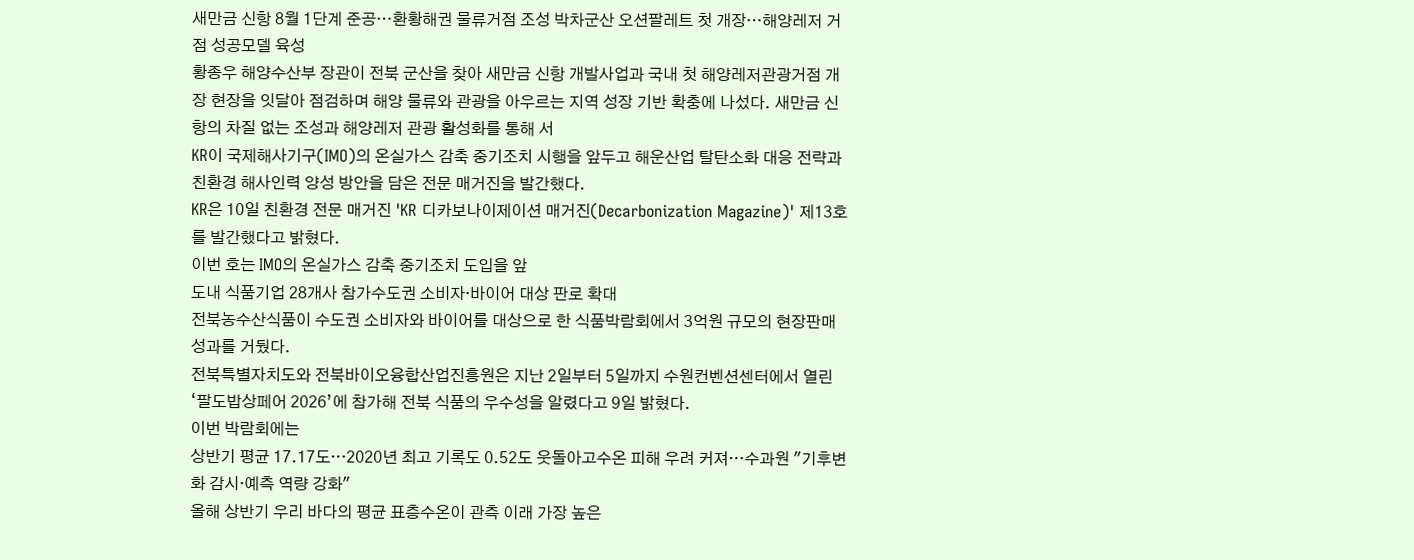새만금 신항 8월 1단계 준공…환황해권 물류거점 조성 박차군산 오션팔레트 첫 개장…해양레저 거점 성공모델 육성
황종우 해양수산부 장관이 전북 군산을 찾아 새만금 신항 개발사업과 국내 첫 해양레저관광거점 개장 현장을 잇달아 점검하며 해양 물류와 관광을 아우르는 지역 성장 기반 확충에 나섰다. 새만금 신항의 차질 없는 조성과 해양레저 관광 활성화를 통해 서
KR이 국제해사기구(IMO)의 온실가스 감축 중기조치 시행을 앞두고 해운산업 탈탄소화 대응 전략과 친환경 해사인력 양성 방안을 담은 전문 매거진을 발간했다.
KR은 10일 친환경 전문 매거진 'KR 디카보나이제이션 매거진(Decarbonization Magazine)' 제13호를 발간했다고 밝혔다.
이번 호는 IMO의 온실가스 감축 중기조치 도입을 앞
도내 식품기업 28개사 참가수도권 소비자·바이어 대상 판로 확대
전북농수산식품이 수도권 소비자와 바이어를 대상으로 한 식품박람회에서 3억원 규모의 현장판매 성과를 거뒀다.
전북특별자치도와 전북바이오융합산업진흥원은 지난 2일부터 5일까지 수원컨벤션센터에서 열린 ‘팔도밥상페어 2026’에 참가해 전북 식품의 우수성을 알렸다고 9일 밝혔다.
이번 박람회에는
상반기 평균 17.17도…2020년 최고 기록도 0.52도 웃돌아고수온 피해 우려 커져…수과원 "기후변화 감시·예측 역량 강화"
올해 상반기 우리 바다의 평균 표층수온이 관측 이래 가장 높은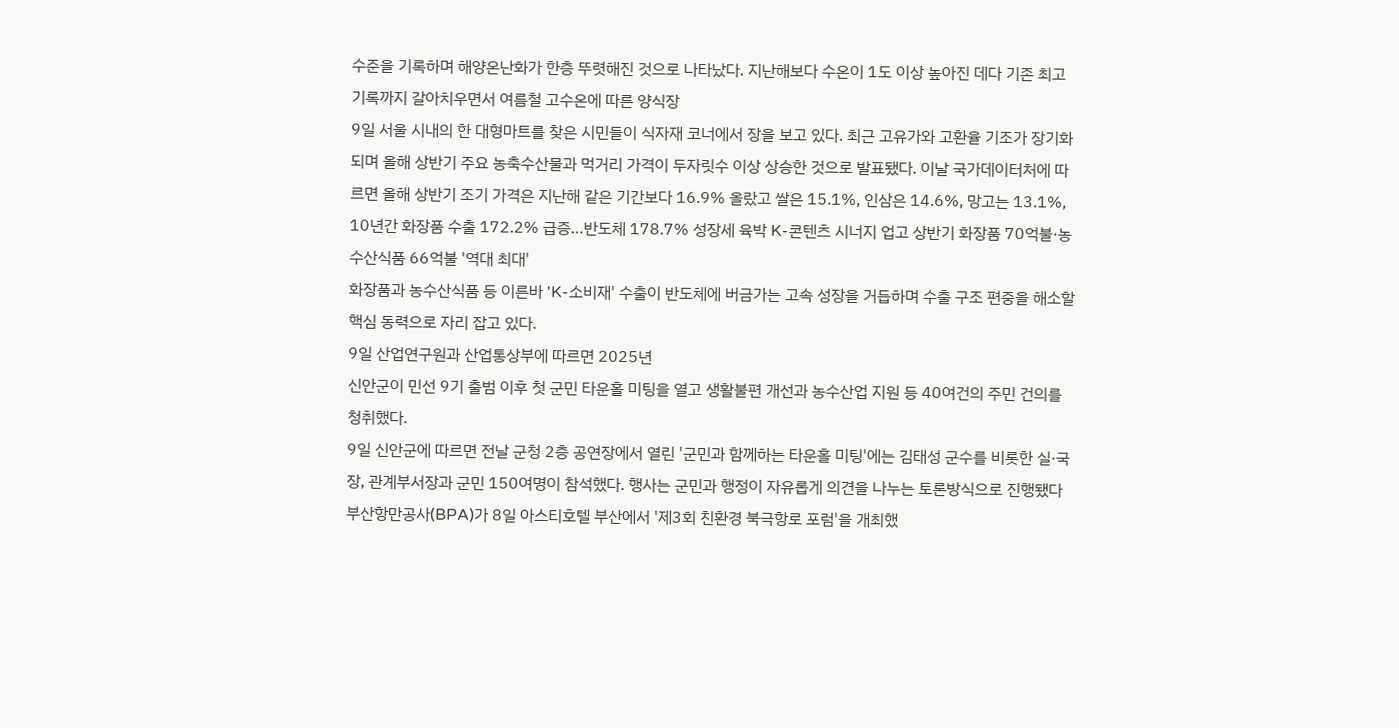수준을 기록하며 해양온난화가 한층 뚜렷해진 것으로 나타났다. 지난해보다 수온이 1도 이상 높아진 데다 기존 최고 기록까지 갈아치우면서 여름철 고수온에 따른 양식장
9일 서울 시내의 한 대형마트를 찾은 시민들이 식자재 코너에서 장을 보고 있다. 최근 고유가와 고환율 기조가 장기화 되며 올해 상반기 주요 농축수산물과 먹거리 가격이 두자릿수 이상 상승한 것으로 발표됐다. 이날 국가데이터처에 따르면 올해 상반기 조기 가격은 지난해 같은 기간보다 16.9% 올랐고 쌀은 15.1%, 인삼은 14.6%, 망고는 13.1%,
10년간 화장품 수출 172.2% 급증…반도체 178.7% 성장세 육박 K-콘텐츠 시너지 업고 상반기 화장품 70억불·농수산식품 66억불 '역대 최대'
화장품과 농수산식품 등 이른바 'K-소비재' 수출이 반도체에 버금가는 고속 성장을 거듭하며 수출 구조 편중을 해소할 핵심 동력으로 자리 잡고 있다.
9일 산업연구원과 산업통상부에 따르면 2025년
신안군이 민선 9기 출범 이후 첫 군민 타운홀 미팅을 열고 생활불편 개선과 농수산업 지원 등 40여건의 주민 건의를 청취했다.
9일 신안군에 따르면 전날 군청 2층 공연장에서 열린 '군민과 함께하는 타운홀 미팅'에는 김태성 군수를 비롯한 실·국장, 관계부서장과 군민 150여명이 참석했다. 행사는 군민과 행정이 자유롭게 의견을 나누는 토론방식으로 진행됐다
부산항만공사(BPA)가 8일 아스티호텔 부산에서 '제3회 친환경 북극항로 포럼'을 개최했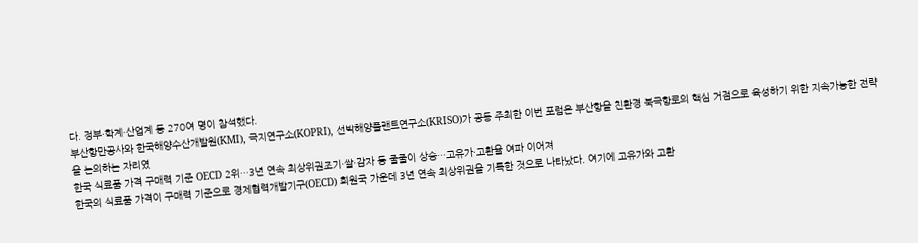다. 정부·학계·산업계 등 270여 명이 참석했다.
부산항만공사와 한국해양수산개발원(KMI), 극지연구소(KOPRI), 선박해양플랜트연구소(KRISO)가 공동 주최한 이번 포럼은 부산항을 친환경 북극항로의 핵심 거점으로 육성하기 위한 지속가능한 전략을 논의하는 자리였
한국 식료품 가격 구매력 기준 OECD 2위…3년 연속 최상위권조기·쌀·감자 등 줄줄이 상승…고유가·고환율 여파 이어져
한국의 식료품 가격이 구매력 기준으로 경제협력개발기구(OECD) 회원국 가운데 3년 연속 최상위권을 기록한 것으로 나타났다. 여기에 고유가와 고환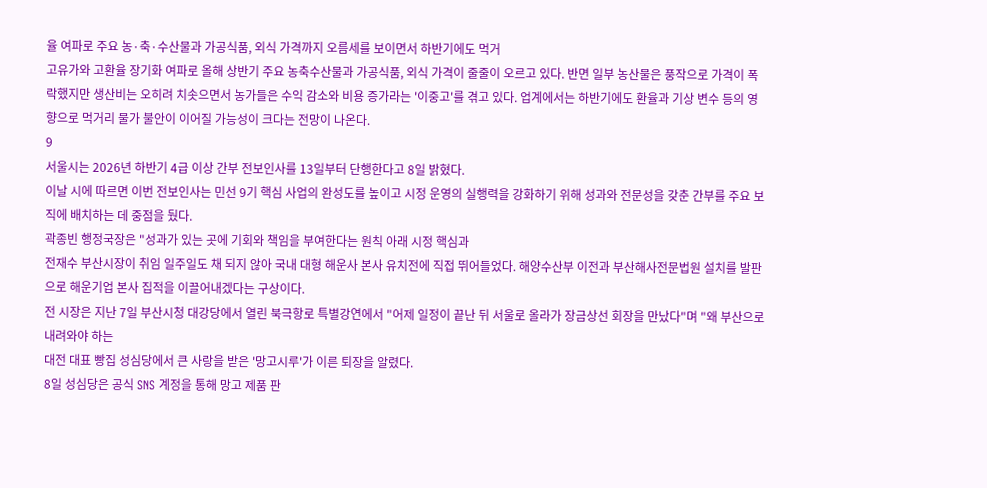율 여파로 주요 농·축·수산물과 가공식품, 외식 가격까지 오름세를 보이면서 하반기에도 먹거
고유가와 고환율 장기화 여파로 올해 상반기 주요 농축수산물과 가공식품, 외식 가격이 줄줄이 오르고 있다. 반면 일부 농산물은 풍작으로 가격이 폭락했지만 생산비는 오히려 치솟으면서 농가들은 수익 감소와 비용 증가라는 '이중고'를 겪고 있다. 업계에서는 하반기에도 환율과 기상 변수 등의 영향으로 먹거리 물가 불안이 이어질 가능성이 크다는 전망이 나온다.
9
서울시는 2026년 하반기 4급 이상 간부 전보인사를 13일부터 단행한다고 8일 밝혔다.
이날 시에 따르면 이번 전보인사는 민선 9기 핵심 사업의 완성도를 높이고 시정 운영의 실행력을 강화하기 위해 성과와 전문성을 갖춘 간부를 주요 보직에 배치하는 데 중점을 뒀다.
곽종빈 행정국장은 "성과가 있는 곳에 기회와 책임을 부여한다는 원칙 아래 시정 핵심과
전재수 부산시장이 취임 일주일도 채 되지 않아 국내 대형 해운사 본사 유치전에 직접 뛰어들었다. 해양수산부 이전과 부산해사전문법원 설치를 발판으로 해운기업 본사 집적을 이끌어내겠다는 구상이다.
전 시장은 지난 7일 부산시청 대강당에서 열린 북극항로 특별강연에서 "어제 일정이 끝난 뒤 서울로 올라가 장금상선 회장을 만났다"며 "왜 부산으로 내려와야 하는
대전 대표 빵집 성심당에서 큰 사랑을 받은 '망고시루'가 이른 퇴장을 알렸다.
8일 성심당은 공식 SNS 계정을 통해 망고 제품 판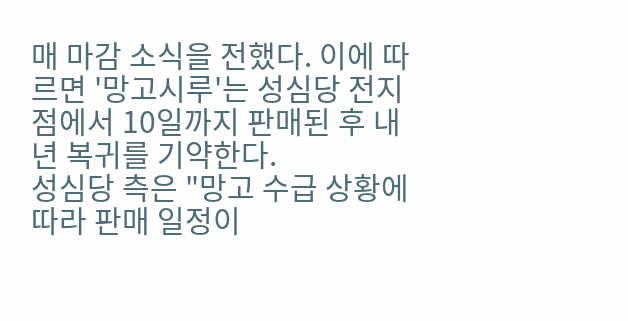매 마감 소식을 전했다. 이에 따르면 '망고시루'는 성심당 전지점에서 10일까지 판매된 후 내년 복귀를 기약한다.
성심당 측은 "망고 수급 상황에 따라 판매 일정이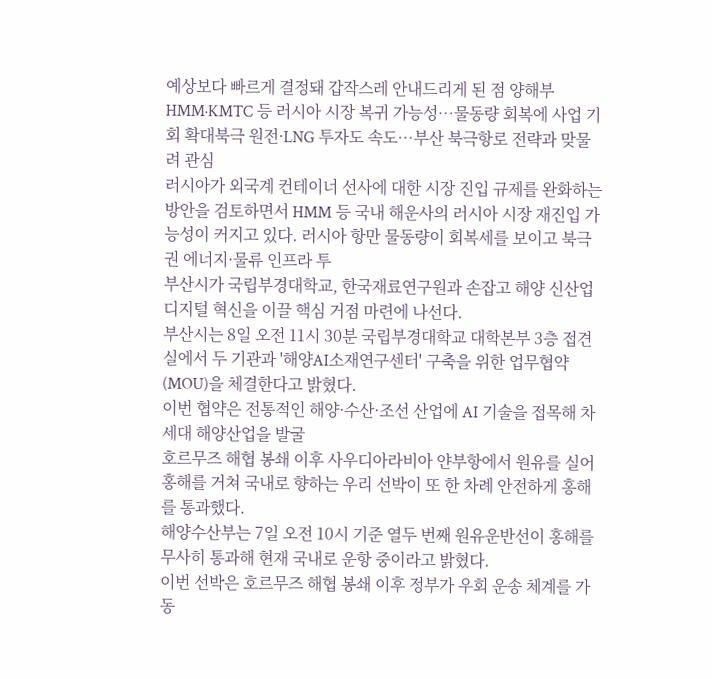예상보다 빠르게 결정돼 갑작스레 안내드리게 된 점 양해부
HMM·KMTC 등 러시아 시장 복귀 가능성…물동량 회복에 사업 기회 확대북극 원전·LNG 투자도 속도…부산 북극항로 전략과 맞물려 관심
러시아가 외국계 컨테이너 선사에 대한 시장 진입 규제를 완화하는 방안을 검토하면서 HMM 등 국내 해운사의 러시아 시장 재진입 가능성이 커지고 있다. 러시아 항만 물동량이 회복세를 보이고 북극권 에너지·물류 인프라 투
부산시가 국립부경대학교, 한국재료연구원과 손잡고 해양 신산업 디지털 혁신을 이끌 핵심 거점 마련에 나선다.
부산시는 8일 오전 11시 30분 국립부경대학교 대학본부 3층 접견실에서 두 기관과 '해양AI소재연구센터' 구축을 위한 업무협약(MOU)을 체결한다고 밝혔다.
이번 협약은 전통적인 해양·수산·조선 산업에 AI 기술을 접목해 차세대 해양산업을 발굴
호르무즈 해협 봉쇄 이후 사우디아라비아 얀부항에서 원유를 실어 홍해를 거쳐 국내로 향하는 우리 선박이 또 한 차례 안전하게 홍해를 통과했다.
해양수산부는 7일 오전 10시 기준 열두 번째 원유운반선이 홍해를 무사히 통과해 현재 국내로 운항 중이라고 밝혔다.
이번 선박은 호르무즈 해협 봉쇄 이후 정부가 우회 운송 체계를 가동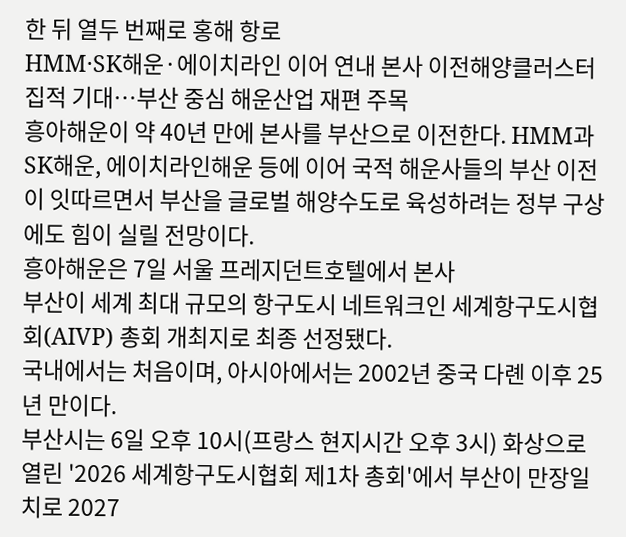한 뒤 열두 번째로 홍해 항로
HMM·SK해운·에이치라인 이어 연내 본사 이전해양클러스터 집적 기대…부산 중심 해운산업 재편 주목
흥아해운이 약 40년 만에 본사를 부산으로 이전한다. HMM과 SK해운, 에이치라인해운 등에 이어 국적 해운사들의 부산 이전이 잇따르면서 부산을 글로벌 해양수도로 육성하려는 정부 구상에도 힘이 실릴 전망이다.
흥아해운은 7일 서울 프레지던트호텔에서 본사
부산이 세계 최대 규모의 항구도시 네트워크인 세계항구도시협회(AIVP) 총회 개최지로 최종 선정됐다.
국내에서는 처음이며, 아시아에서는 2002년 중국 다롄 이후 25년 만이다.
부산시는 6일 오후 10시(프랑스 현지시간 오후 3시) 화상으로 열린 '2026 세계항구도시협회 제1차 총회'에서 부산이 만장일치로 2027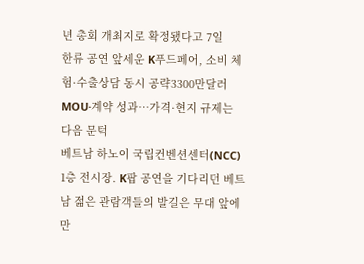년 총회 개최지로 확정됐다고 7일
한류 공연 앞세운 K푸드페어, 소비 체험·수출상담 동시 공략3300만달러 MOU·계약 성과…가격·현지 규제는 다음 문턱
베트남 하노이 국립컨벤션센터(NCC) 1층 전시장. K팝 공연을 기다리던 베트남 젊은 관람객들의 발길은 무대 앞에만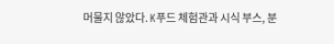머물지 않았다. K푸드 체험관과 시식 부스, 분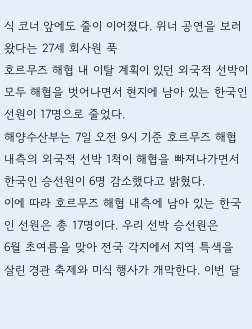식 코너 앞에도 줄이 이어졌다. 위너 공연을 보러 왔다는 27세 회사원 푹
호르무즈 해협 내 이탈 계획이 있던 외국적 선박이 모두 해협을 벗어나면서 현지에 남아 있는 한국인 선원이 17명으로 줄었다.
해양수산부는 7일 오전 9시 기준 호르무즈 해협 내측의 외국적 선박 1척이 해협을 빠져나가면서 한국인 승선원이 6명 감소했다고 밝혔다.
이에 따라 호르무즈 해협 내측에 남아 있는 한국인 선원은 총 17명이다. 우리 선박 승선원은
6월 초여름을 맞아 전국 각지에서 지역 특색을 살린 경관 축제와 미식 행사가 개막한다. 이번 달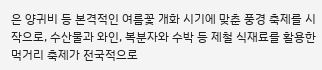은 양귀비 등 본격적인 여름꽃 개화 시기에 맞춘 풍경 축제를 시작으로, 수산물과 와인, 복분자와 수박 등 제철 식재료를 활용한 먹거리 축제가 전국적으로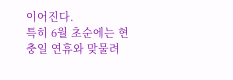이어진다.
특히 6월 초순에는 현충일 연휴와 맞물려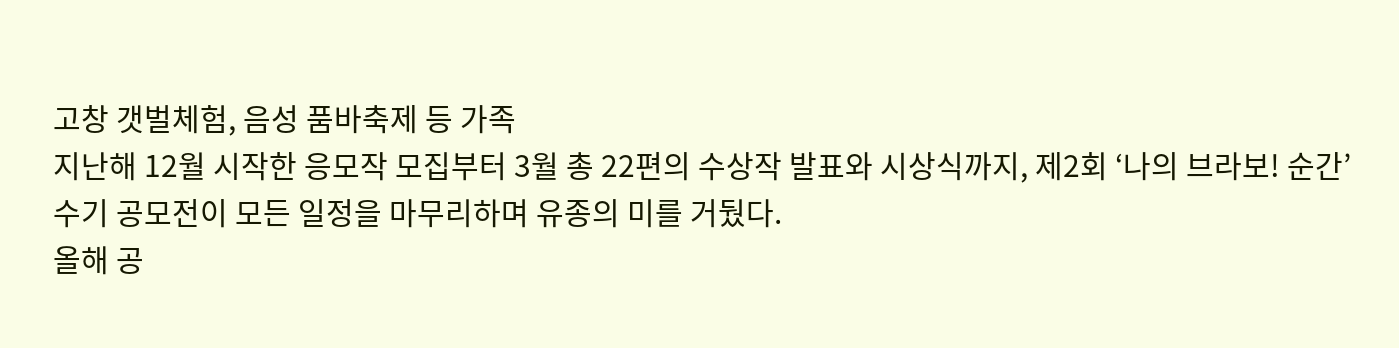고창 갯벌체험, 음성 품바축제 등 가족
지난해 12월 시작한 응모작 모집부터 3월 총 22편의 수상작 발표와 시상식까지, 제2회 ‘나의 브라보! 순간’ 수기 공모전이 모든 일정을 마무리하며 유종의 미를 거뒀다.
올해 공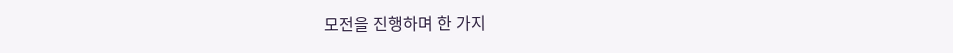모전을 진행하며 한 가지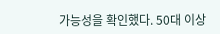가능성을 확인했다. 50대 이상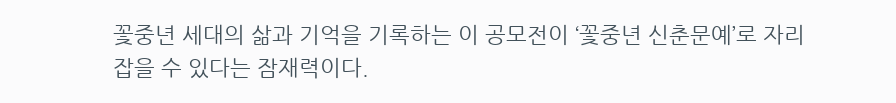꽃중년 세대의 삶과 기억을 기록하는 이 공모전이 ‘꽃중년 신춘문예’로 자리 잡을 수 있다는 잠재력이다.